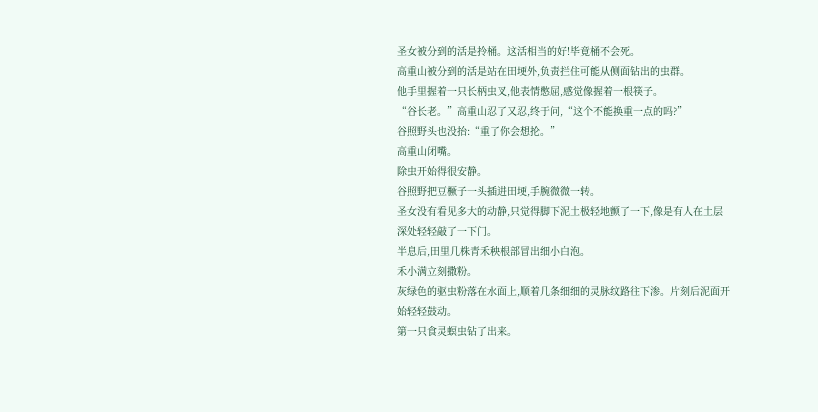圣女被分到的活是拎桶。这活相当的好!毕竟桶不会死。
高重山被分到的活是站在田埂外,负责拦住可能从侧面钻出的虫群。
他手里握着一只长柄虫叉,他表情憋屈,感觉像握着一根筷子。
“谷长老。”高重山忍了又忍,终于问,“这个不能换重一点的吗?”
谷照野头也没抬:“重了你会想抡。”
高重山闭嘴。
除虫开始得很安静。
谷照野把豆橛子一头插进田埂,手腕微微一转。
圣女没有看见多大的动静,只觉得脚下泥土极轻地颤了一下,像是有人在土层深处轻轻敲了一下门。
半息后,田里几株青禾秧根部冒出细小白泡。
禾小满立刻撒粉。
灰绿色的驱虫粉落在水面上,顺着几条细细的灵脉纹路往下渗。片刻后泥面开始轻轻鼓动。
第一只食灵螟虫钻了出来。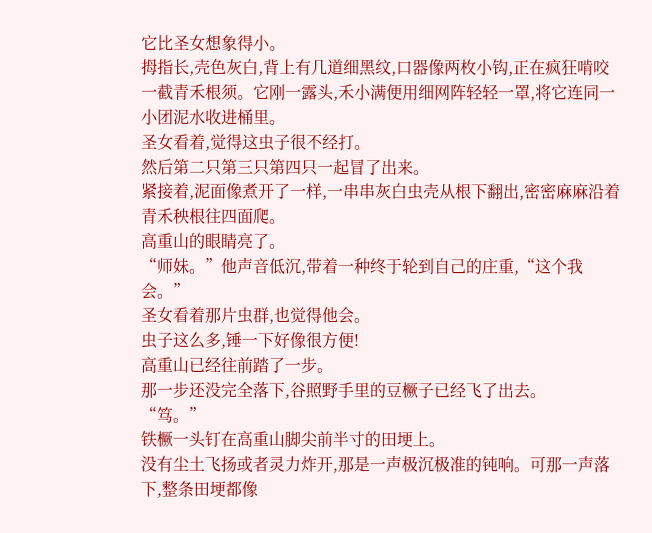它比圣女想象得小。
拇指长,壳色灰白,背上有几道细黑纹,口器像两枚小钩,正在疯狂啃咬一截青禾根须。它刚一露头,禾小满便用细网阵轻轻一罩,将它连同一小团泥水收进桶里。
圣女看着,觉得这虫子很不经打。
然后第二只第三只第四只一起冒了出来。
紧接着,泥面像煮开了一样,一串串灰白虫壳从根下翻出,密密麻麻沿着青禾秧根往四面爬。
高重山的眼睛亮了。
“师妹。”他声音低沉,带着一种终于轮到自己的庄重,“这个我会。”
圣女看着那片虫群,也觉得他会。
虫子这么多,锤一下好像很方便!
高重山已经往前踏了一步。
那一步还没完全落下,谷照野手里的豆橛子已经飞了出去。
“笃。”
铁橛一头钉在高重山脚尖前半寸的田埂上。
没有尘土飞扬或者灵力炸开,那是一声极沉极准的钝响。可那一声落下,整条田埂都像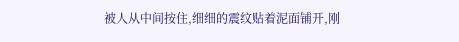被人从中间按住,细细的震纹贴着泥面铺开,刚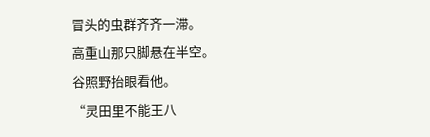冒头的虫群齐齐一滞。
高重山那只脚悬在半空。
谷照野抬眼看他。
“灵田里不能王八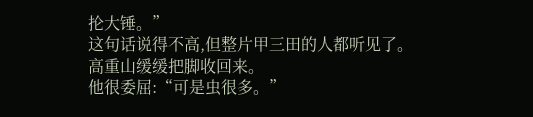抡大锤。”
这句话说得不高,但整片甲三田的人都听见了。
高重山缓缓把脚收回来。
他很委屈:“可是虫很多。”